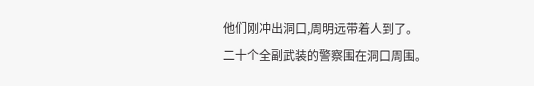他们刚冲出洞口,周明远带着人到了。
二十个全副武装的警察围在洞口周围。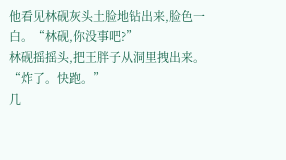他看见林砚灰头土脸地钻出来,脸色一白。“林砚,你没事吧?”
林砚摇摇头,把王胖子从洞里拽出来。
“炸了。快跑。”
几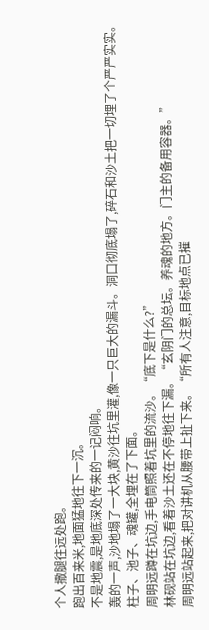个人撒腿往远处跑。
跑出百来米,地面猛地往下一沉。
不是地震,是地底深处传来的一记闷响。
轰的一声,沙地塌了一大块,黄沙往坑里灌,像一只巨大的漏斗。洞口彻底塌了,碎石和沙土把一切埋了个严严实实。
柱子、池子、魂罐,全埋在了下面。
周明远蹲在坑边,手电筒照着坑里的流沙。“底下是什么?”
林砚站在坑边,看着沙土还在不停地往下漏。“玄阴门的总坛。养魂的地方。门主的备用容器。”
周明远站起来,把对讲机从腰带上扯下来。“所有人注意,目标地点已摧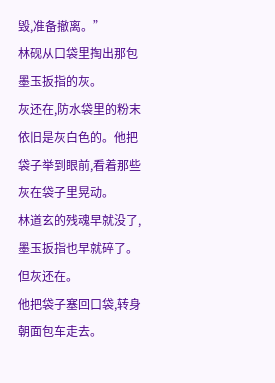毁,准备撤离。”
林砚从口袋里掏出那包墨玉扳指的灰。
灰还在,防水袋里的粉末依旧是灰白色的。他把袋子举到眼前,看着那些灰在袋子里晃动。
林道玄的残魂早就没了,墨玉扳指也早就碎了。但灰还在。
他把袋子塞回口袋,转身朝面包车走去。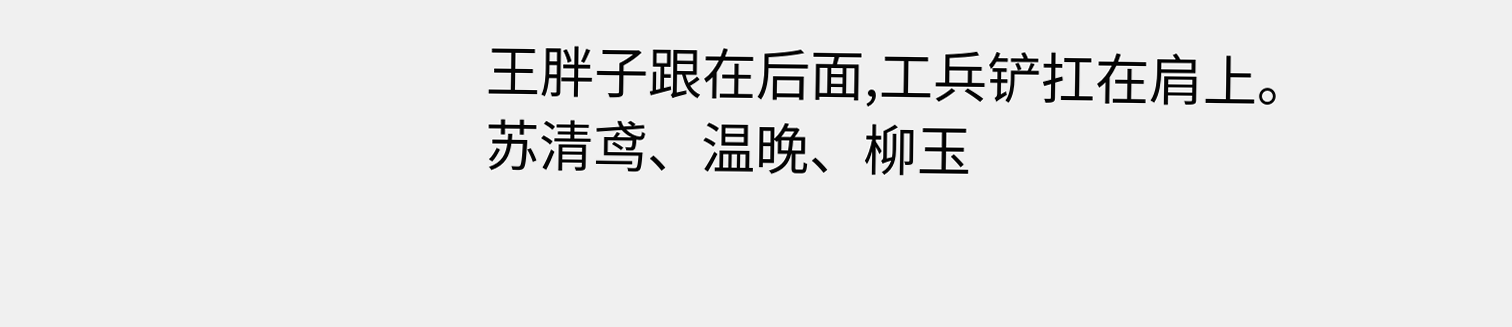王胖子跟在后面,工兵铲扛在肩上。
苏清鸢、温晚、柳玉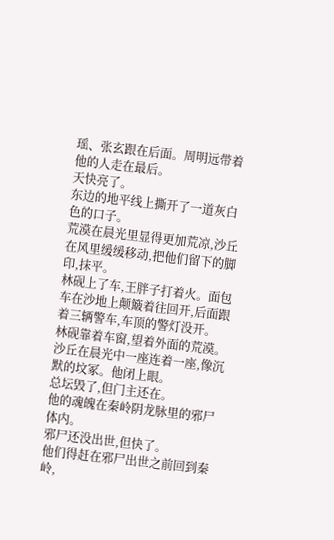瑶、张玄跟在后面。周明远带着他的人走在最后。
天快亮了。
东边的地平线上撕开了一道灰白色的口子。
荒漠在晨光里显得更加荒凉,沙丘在风里缓缓移动,把他们留下的脚印,抹平。
林砚上了车,王胖子打着火。面包车在沙地上颠簸着往回开,后面跟着三辆警车,车顶的警灯没开。
林砚靠着车窗,望着外面的荒漠。
沙丘在晨光中一座连着一座,像沉默的坟冢。他闭上眼。
总坛毁了,但门主还在。
他的魂魄在秦岭阴龙脉里的邪尸体内。
邪尸还没出世,但快了。
他们得赶在邪尸出世之前回到秦岭,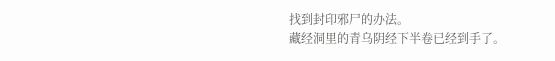找到封印邪尸的办法。
藏经洞里的青乌阴经下半卷已经到手了。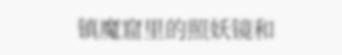镇魔窟里的照妖镜和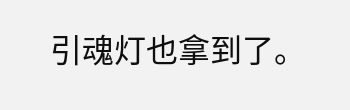引魂灯也拿到了。